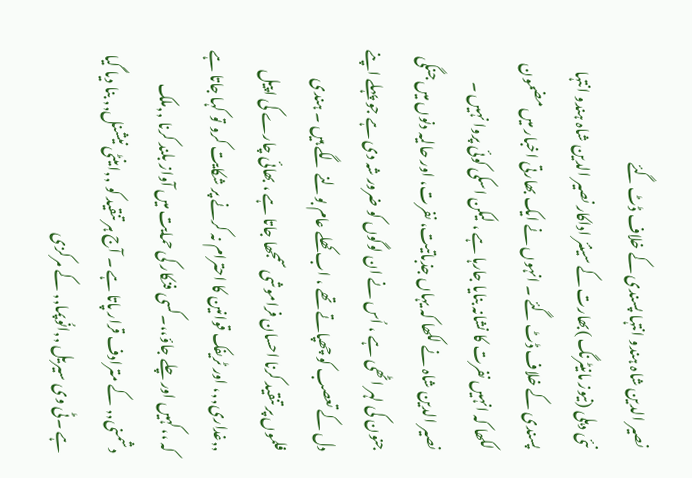نصیر الدین شاہ ہندو انتہا پسندی کے خلاف ڈٹ گئے
نئی دہلی (نیوز مانیٹرنگ )بھارت کے سینئر اداکار نصیر الدین شاہ ہندو انتہا پسندی کے خلاف ڈٹ گئے ۔ انہوں نے ایک بھارتی اخبار میں مضمون لکھا کہ انہیں نفرت کا نشانہ بنایا جارہا ہے ، لیکن اسکی کوئی پروا نہیں ۔
نصیر الدین شاہ نے لکھا کہ یہاں جذباتیت، نفرت، اور حالیہ دنوں میں جنگی جنون کی لہر اٹھی ہے ، اُس نے ان لوگوں کو ضرور شہ دی ہے جو پہلے اپنے دل کے تعصب کو چھپاتے تھے ، اب کھلے عام بولنے لگے ہیں ۔ ہندی فلموں پر تنقید کرنا احسان فراموشی سمجھا جاتا ہے ، بھائی چارے کی اپیل ,,غداری,,، اور ٹریفک قوانین کا احترام نہ کرنے پر شکایت کرو تو کہا جاتا ہے کہ ،،کہیں اور چلے جاؤ،،۔کسی فنکار کی حمایت میں آواز بلند کرنا ,,ملک دشمنی,, کے مترادف قرار پاتا ہے ۔ آج ہر تنقید کو ,,اینٹی نیشنل,, بنا دیا گیا ہے ۔ٹی وی سیریل ,,انُوپما,, کے مرکزی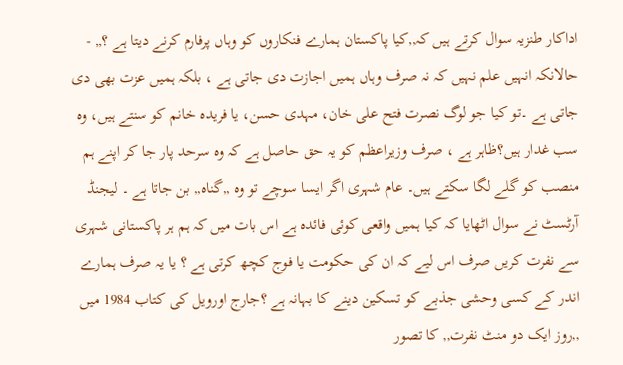اداکار طنزیہ سوال کرتے ہیں کہ,,کیا پاکستان ہمارے فنکاروں کو وہاں پرفارم کرنے دیتا ہے ؟,, - حالانکہ انہیں علم نہیں کہ نہ صرف وہاں ہمیں اجازت دی جاتی ہے ، بلکہ ہمیں عزت بھی دی جاتی ہے ۔تو کیا جو لوگ نصرت فتح علی خان، مہدی حسن، یا فریدہ خانم کو سنتے ہیں، وہ سب غدار ہیں؟ظاہر ہے ، صرف وزیراعظم کو یہ حق حاصل ہے کہ وہ سرحد پار جا کر اپنے ہم منصب کو گلے لگا سکتے ہیں۔ عام شہری اگر ایسا سوچے تو وہ ,,گناہ,, بن جاتا ہے ۔ لیجنڈ آرٹسٹ نے سوال اٹھایا کہ کیا ہمیں واقعی کوئی فائدہ ہے اس بات میں کہ ہم ہر پاکستانی شہری سے نفرت کریں صرف اس لیے کہ ان کی حکومت یا فوج کچھ کرتی ہے ؟ یا یہ صرف ہمارے اندر کے کسی وحشی جذبے کو تسکین دینے کا بہانہ ہے ؟جارج اورویل کی کتاب 1984 میں ,,روز ایک دو منٹ نفرت,, کا تصور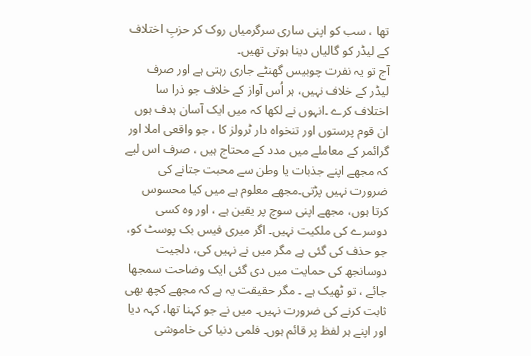تھا ، سب کو اپنی ساری سرگرمیاں روک کر حزبِ اختلاف کے لیڈر کو گالیاں دینا ہوتی تھیں۔
آج تو یہ نفرت چوبیس گھنٹے جاری رہتی ہے اور صرف لیڈر کے خلاف نہیں، ہر اُس آواز کے خلاف جو ذرا سا اختلاف کرے ۔انہوں نے لکھا کہ میں ایک آسان ہدف ہوں ان قوم پرستوں اور تنخواہ دار ٹرولز کا ، جو واقعی املا اور گرائمر کے معاملے میں مدد کے محتاج ہیں ، صرف اس لیے کہ مجھے اپنے جذبات یا وطن سے محبت جتانے کی ضرورت نہیں پڑتی۔مجھے معلوم ہے میں کیا محسوس کرتا ہوں، مجھے اپنی سوچ پر یقین ہے ، اور وہ کسی دوسرے کی ملکیت نہیں۔ اگر میری فیس بک پوسٹ کو، جو حذف کی گئی ہے مگر میں نے نہیں کی، دلجیت دوسانجھ کی حمایت میں دی گئی ایک وضاحت سمجھا جائے ، تو ٹھیک ہے ۔ مگر حقیقت یہ ہے کہ مجھے کچھ بھی ثابت کرنے کی ضرورت نہیں۔ میں نے جو کہنا تھا، کہہ دیا اور اپنے ہر لفظ پر قائم ہوں۔ فلمی دنیا کی خاموشی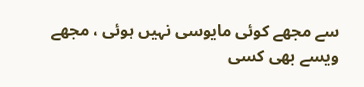سے مجھے کوئی مایوسی نہیں ہوئی ، مجھے ویسے بھی کسی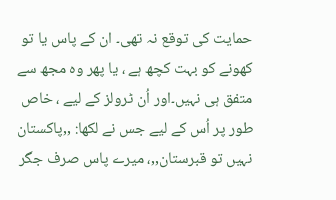حمایت کی توقع نہ تھی۔ ان کے پاس یا تو کھونے کو بہت کچھ ہے ، یا پھر وہ مجھ سے متفق ہی نہیں۔اور اُن ٹرولز کے لیے ، خاص طور پر اُس کے لیے جس نے لکھا: ,,پاکستان نہیں تو قبرستان,,، میرے پاس صرف جگر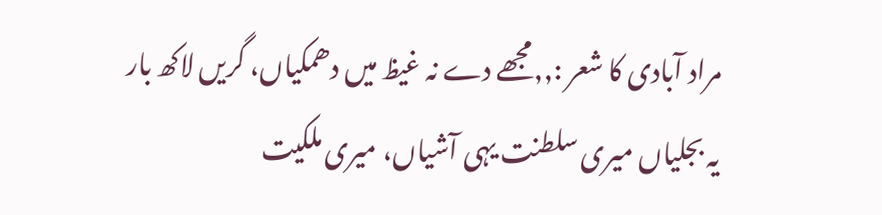مراد آبادی کا شعر :,,مجھے دے نہ غیظ میں دھمکیاں، گریں لاکھ بار یہ بجلیاں میری سلطنت یہی آشیاں، میری ملکیت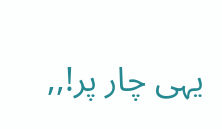یہی چار پر!,,